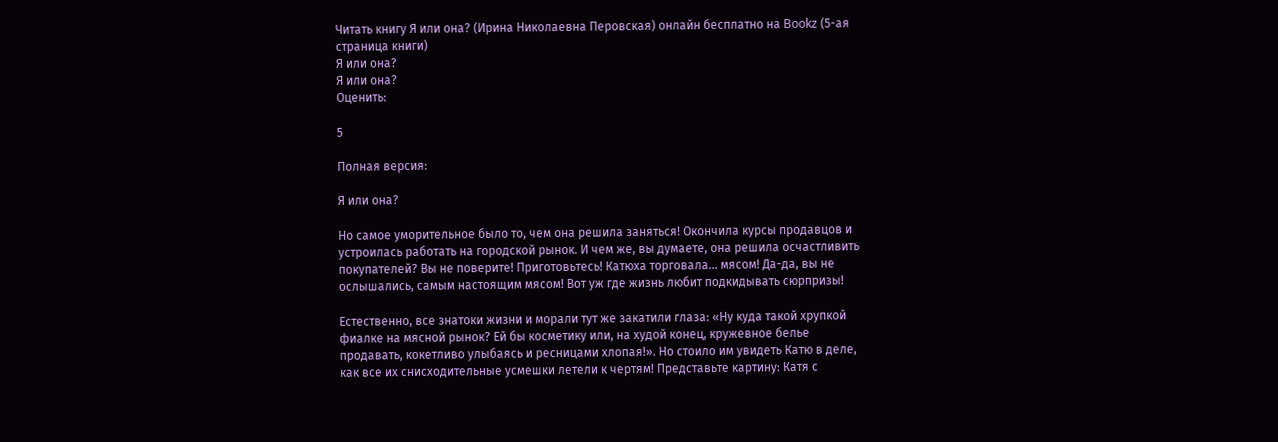Читать книгу Я или она? (Ирина Николаевна Перовская) онлайн бесплатно на Bookz (5-ая страница книги)
Я или она?
Я или она?
Оценить:

5

Полная версия:

Я или она?

Но самое уморительное было то, чем она решила заняться! Окончила курсы продавцов и устроилась работать на городской рынок. И чем же, вы думаете, она решила осчастливить покупателей? Вы не поверите! Приготовьтесь! Катюха торговала… мясом! Да-да, вы не ослышались, самым настоящим мясом! Вот уж где жизнь любит подкидывать сюрпризы!

Естественно, все знатоки жизни и морали тут же закатили глаза: «Ну куда такой хрупкой фиалке на мясной рынок? Ей бы косметику или, на худой конец, кружевное белье продавать, кокетливо улыбаясь и ресницами хлопая!». Но стоило им увидеть Катю в деле, как все их снисходительные усмешки летели к чертям! Представьте картину: Катя с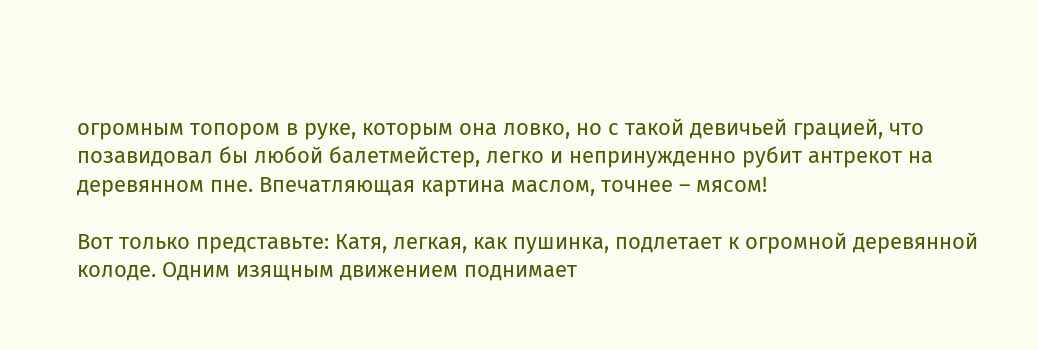огромным топором в руке, которым она ловко, но с такой девичьей грацией, что позавидовал бы любой балетмейстер, легко и непринужденно рубит антрекот на деревянном пне. Впечатляющая картина маслом, точнее – мясом!

Вот только представьте: Катя, легкая, как пушинка, подлетает к огромной деревянной колоде. Одним изящным движением поднимает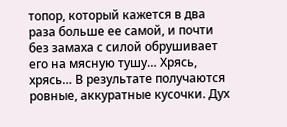топор, который кажется в два раза больше ее самой, и почти без замаха с силой обрушивает его на мясную тушу… Хрясь, хрясь… В результате получаются ровные, аккуратные кусочки. Дух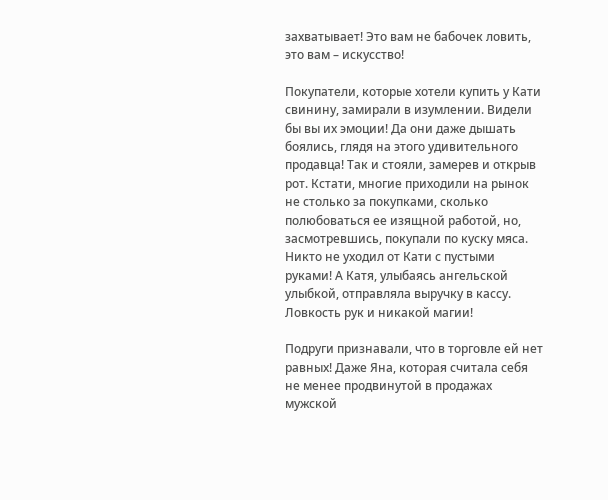захватывает! Это вам не бабочек ловить, это вам – искусство!

Покупатели, которые хотели купить у Кати свинину, замирали в изумлении. Видели бы вы их эмоции! Да они даже дышать боялись, глядя на этого удивительного продавца! Так и стояли, замерев и открыв рот. Кстати, многие приходили на рынок не столько за покупками, сколько полюбоваться ее изящной работой, но, засмотревшись, покупали по куску мяса. Никто не уходил от Кати с пустыми руками! А Катя, улыбаясь ангельской улыбкой, отправляла выручку в кассу. Ловкость рук и никакой магии!

Подруги признавали, что в торговле ей нет равных! Даже Яна, которая считала себя не менее продвинутой в продажах мужской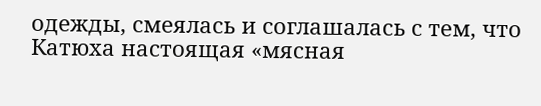одежды, смеялась и соглашалась с тем, что Катюха настоящая «мясная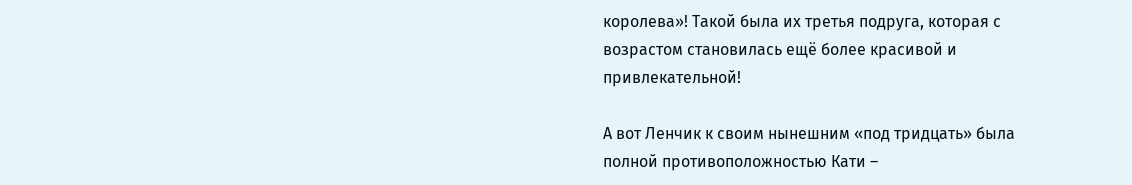королева»! Такой была их третья подруга, которая с возрастом становилась ещё более красивой и привлекательной!

А вот Ленчик к своим нынешним «под тридцать» была полной противоположностью Кати –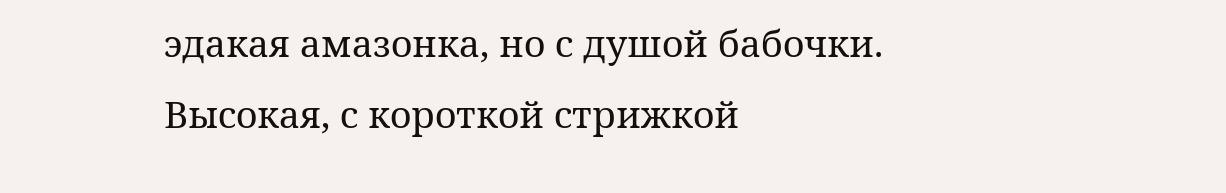эдакая амазонка, но с душой бабочки. Высокая, с короткой стрижкой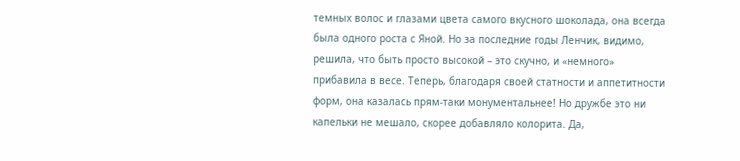темных волос и глазами цвета самого вкусного шоколада, она всегда была одного роста с Яной. Но за последние годы Ленчик, видимо, решила, что быть просто высокой – это скучно, и «немного» прибавила в весе. Теперь, благодаря своей статности и аппетитности форм, она казалась прям-таки монументальнее! Но дружбе это ни капельки не мешало, скорее добавляло колорита. Да,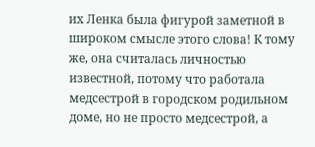их Ленка была фигурой заметной в широком смысле этого слова! К тому же, она считалась личностью известной, потому что работала медсестрой в городском родильном доме, но не просто медсестрой, а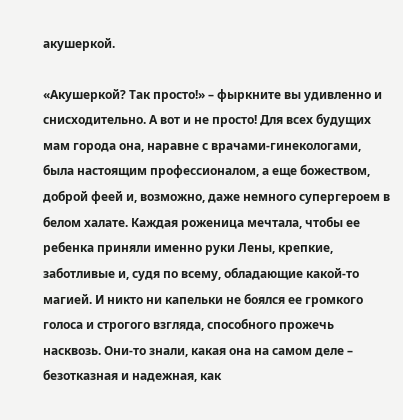акушеркой.

«Акушеркой? Так просто!» – фыркните вы удивленно и снисходительно. А вот и не просто! Для всех будущих мам города она, наравне с врачами-гинекологами, была настоящим профессионалом, а еще божеством, доброй феей и, возможно, даже немного супергероем в белом халате. Каждая роженица мечтала, чтобы ее ребенка приняли именно руки Лены, крепкие, заботливые и, судя по всему, обладающие какой-то магией. И никто ни капельки не боялся ее громкого голоса и строгого взгляда, способного прожечь насквозь. Они-то знали, какая она на самом деле – безотказная и надежная, как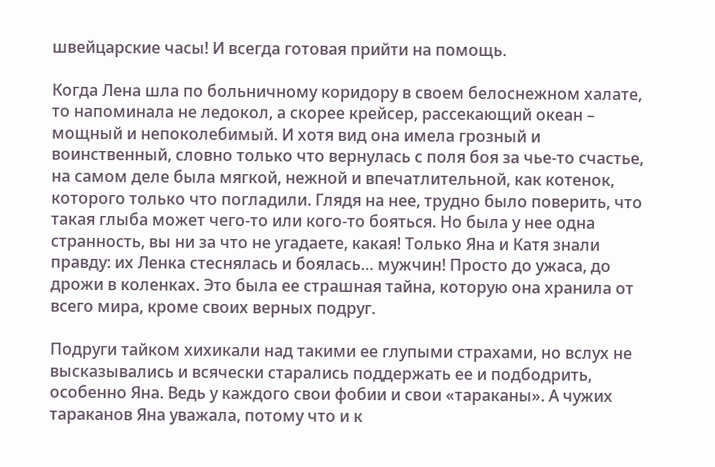швейцарские часы! И всегда готовая прийти на помощь.

Когда Лена шла по больничному коридору в своем белоснежном халате, то напоминала не ледокол, а скорее крейсер, рассекающий океан – мощный и непоколебимый. И хотя вид она имела грозный и воинственный, словно только что вернулась с поля боя за чье-то счастье, на самом деле была мягкой, нежной и впечатлительной, как котенок, которого только что погладили. Глядя на нее, трудно было поверить, что такая глыба может чего-то или кого-то бояться. Но была у нее одна странность, вы ни за что не угадаете, какая! Только Яна и Катя знали правду: их Ленка стеснялась и боялась… мужчин! Просто до ужаса, до дрожи в коленках. Это была ее страшная тайна, которую она хранила от всего мира, кроме своих верных подруг.

Подруги тайком хихикали над такими ее глупыми страхами, но вслух не высказывались и всячески старались поддержать ее и подбодрить, особенно Яна. Ведь у каждого свои фобии и свои «тараканы». А чужих тараканов Яна уважала, потому что и к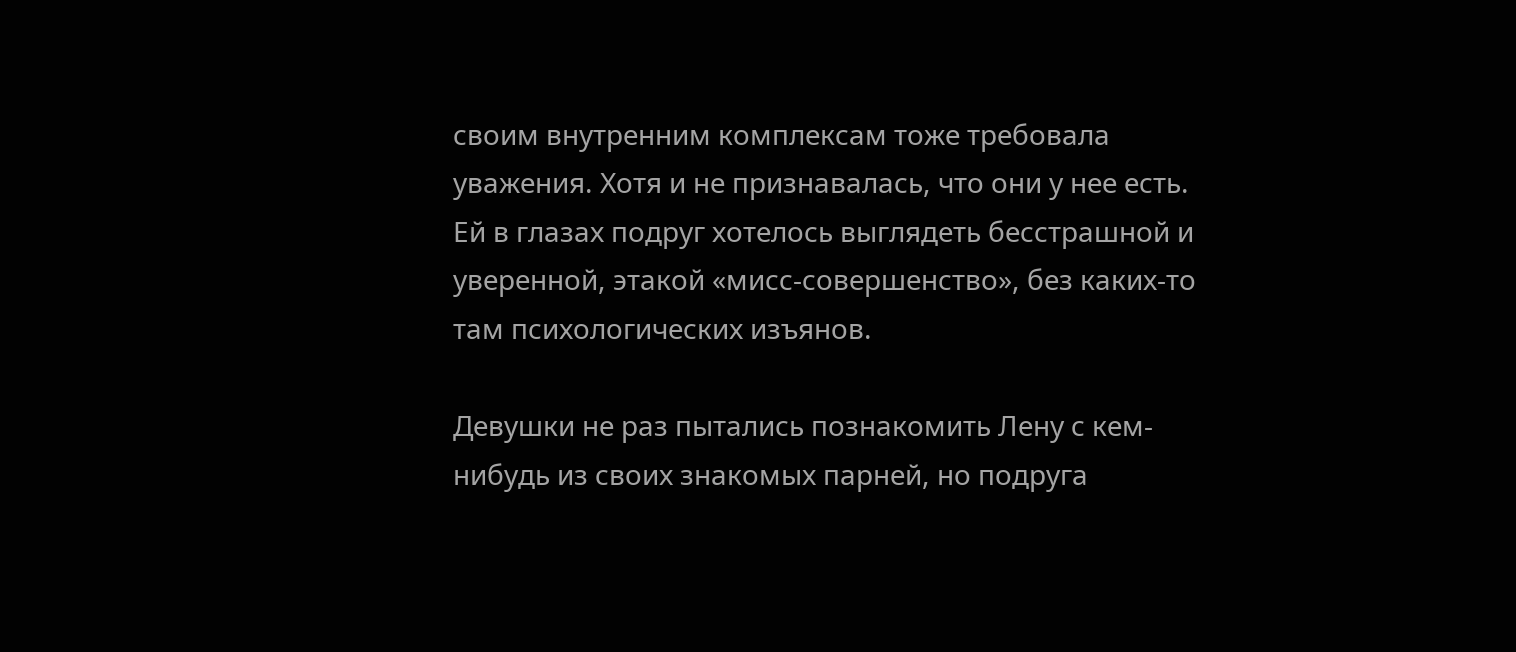своим внутренним комплексам тоже требовала уважения. Хотя и не признавалась, что они у нее есть. Ей в глазах подруг хотелось выглядеть бесстрашной и уверенной, этакой «мисс-совершенство», без каких-то там психологических изъянов.

Девушки не раз пытались познакомить Лену с кем-нибудь из своих знакомых парней, но подруга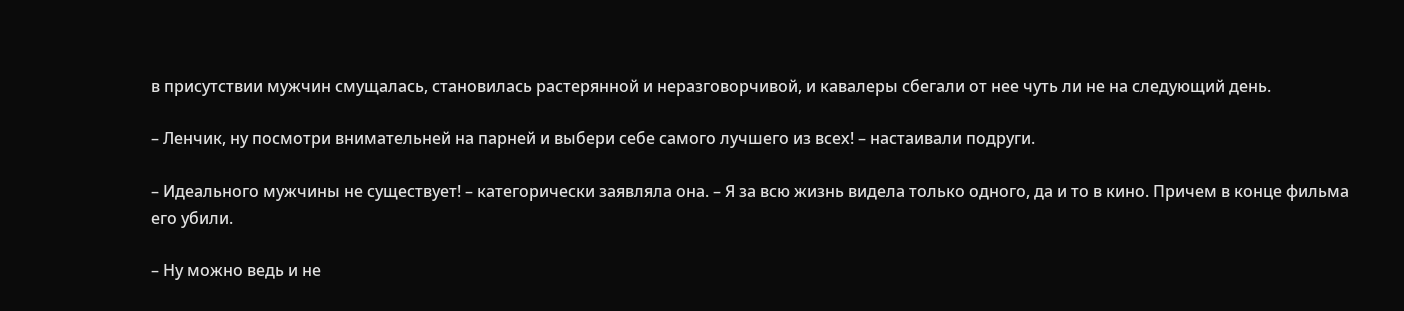в присутствии мужчин смущалась, становилась растерянной и неразговорчивой, и кавалеры сбегали от нее чуть ли не на следующий день.

– Ленчик, ну посмотри внимательней на парней и выбери себе самого лучшего из всех! – настаивали подруги.

– Идеального мужчины не существует! – категорически заявляла она. – Я за всю жизнь видела только одного, да и то в кино. Причем в конце фильма его убили.

– Ну можно ведь и не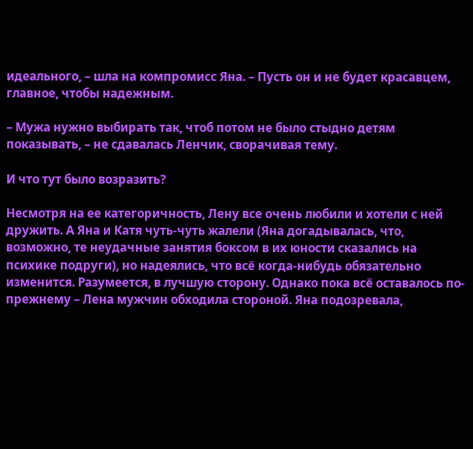идеального, – шла на компромисс Яна. – Пусть он и не будет красавцем, главное, чтобы надежным.

– Мужа нужно выбирать так, чтоб потом не было стыдно детям показывать, – не сдавалась Ленчик, сворачивая тему.

И что тут было возразить?

Несмотря на ее категоричность, Лену все очень любили и хотели с ней дружить. А Яна и Катя чуть-чуть жалели (Яна догадывалась, что, возможно, те неудачные занятия боксом в их юности сказались на психике подруги), но надеялись, что всё когда-нибудь обязательно изменится. Разумеется, в лучшую сторону. Однако пока всё оставалось по-прежнему – Лена мужчин обходила стороной. Яна подозревала,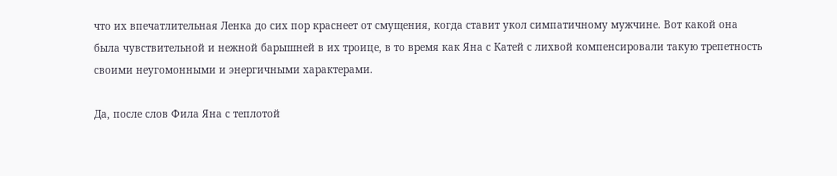что их впечатлительная Ленка до сих пор краснеет от смущения, когда ставит укол симпатичному мужчине. Вот какой она была чувствительной и нежной барышней в их троице, в то время как Яна с Катей с лихвой компенсировали такую трепетность своими неугомонными и энергичными характерами.

Да, после слов Фила Яна с теплотой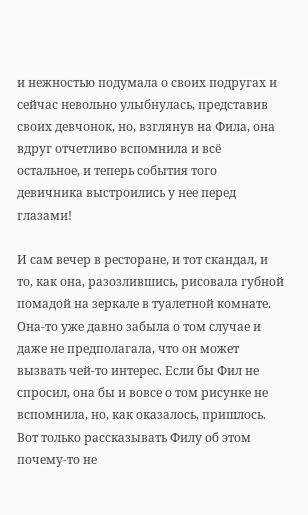и нежностью подумала о своих подругах и сейчас невольно улыбнулась, представив своих девчонок, но, взглянув на Фила, она вдруг отчетливо вспомнила и всё остальное, и теперь события того девичника выстроились у нее перед глазами!

И сам вечер в ресторане, и тот скандал, и то, как она, разозлившись, рисовала губной помадой на зеркале в туалетной комнате. Она-то уже давно забыла о том случае и даже не предполагала, что он может вызвать чей-то интерес. Если бы Фил не спросил, она бы и вовсе о том рисунке не вспомнила, но, как оказалось, пришлось. Вот только рассказывать Филу об этом почему-то не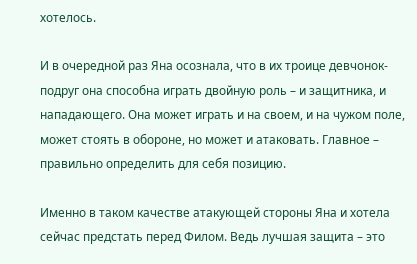хотелось.

И в очередной раз Яна осознала, что в их троице девчонок-подруг она способна играть двойную роль – и защитника, и нападающего. Она может играть и на своем, и на чужом поле, может стоять в обороне, но может и атаковать. Главное – правильно определить для себя позицию.

Именно в таком качестве атакующей стороны Яна и хотела сейчас предстать перед Филом. Ведь лучшая защита – это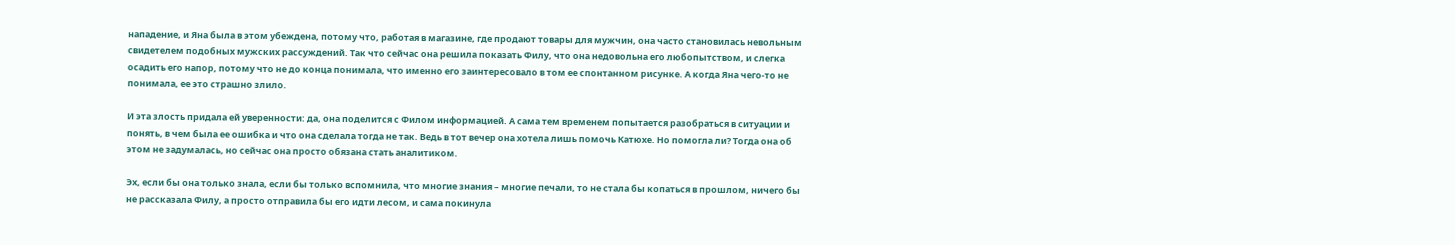нападение, и Яна была в этом убеждена, потому что, работая в магазине, где продают товары для мужчин, она часто становилась невольным свидетелем подобных мужских рассуждений. Так что сейчас она решила показать Филу, что она недовольна его любопытством, и слегка осадить его напор, потому что не до конца понимала, что именно его заинтересовало в том ее спонтанном рисунке. А когда Яна чего-то не понимала, ее это страшно злило.

И эта злость придала ей уверенности: да, она поделится с Филом информацией. А сама тем временем попытается разобраться в ситуации и понять, в чем была ее ошибка и что она сделала тогда не так. Ведь в тот вечер она хотела лишь помочь Катюхе. Но помогла ли? Тогда она об этом не задумалась, но сейчас она просто обязана стать аналитиком.

Эх, если бы она только знала, если бы только вспомнила, что многие знания – многие печали, то не стала бы копаться в прошлом, ничего бы не рассказала Филу, а просто отправила бы его идти лесом, и сама покинула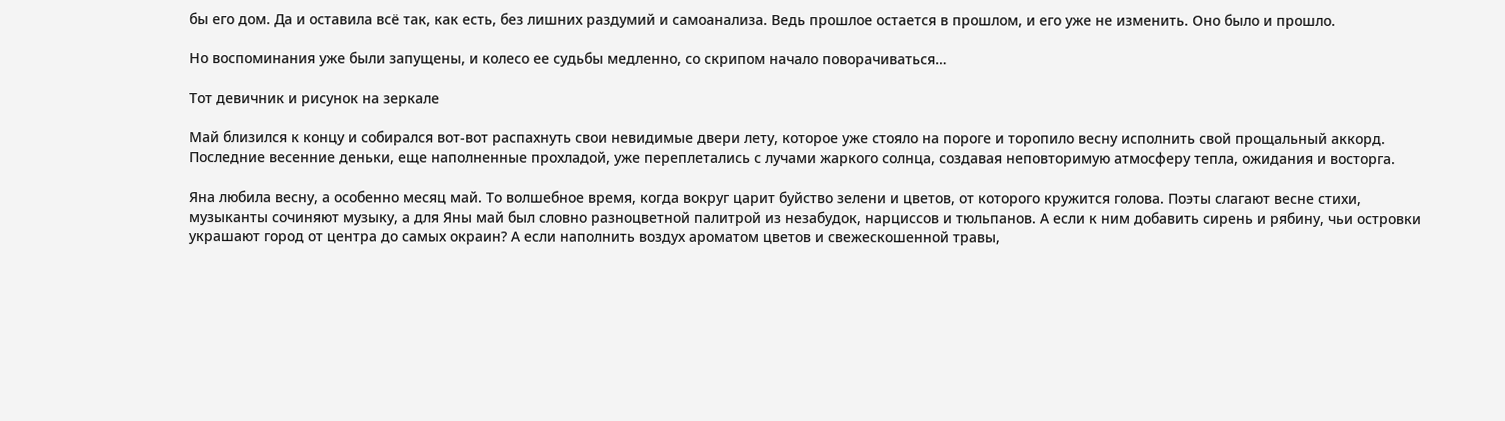бы его дом. Да и оставила всё так, как есть, без лишних раздумий и самоанализа. Ведь прошлое остается в прошлом, и его уже не изменить. Оно было и прошло.

Но воспоминания уже были запущены, и колесо ее судьбы медленно, со скрипом начало поворачиваться…

Тот девичник и рисунок на зеркале

Май близился к концу и собирался вот-вот распахнуть свои невидимые двери лету, которое уже стояло на пороге и торопило весну исполнить свой прощальный аккорд. Последние весенние деньки, еще наполненные прохладой, уже переплетались с лучами жаркого солнца, создавая неповторимую атмосферу тепла, ожидания и восторга.

Яна любила весну, а особенно месяц май. То волшебное время, когда вокруг царит буйство зелени и цветов, от которого кружится голова. Поэты слагают весне стихи, музыканты сочиняют музыку, а для Яны май был словно разноцветной палитрой из незабудок, нарциссов и тюльпанов. А если к ним добавить сирень и рябину, чьи островки украшают город от центра до самых окраин? А если наполнить воздух ароматом цветов и свежескошенной травы,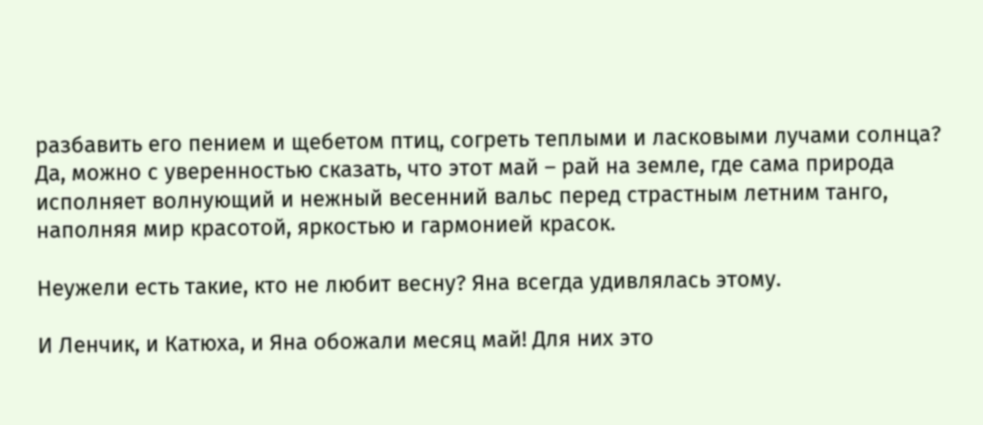разбавить его пением и щебетом птиц, согреть теплыми и ласковыми лучами солнца? Да, можно с уверенностью сказать, что этот май – рай на земле, где сама природа исполняет волнующий и нежный весенний вальс перед страстным летним танго, наполняя мир красотой, яркостью и гармонией красок.

Неужели есть такие, кто не любит весну? Яна всегда удивлялась этому.

И Ленчик, и Катюха, и Яна обожали месяц май! Для них это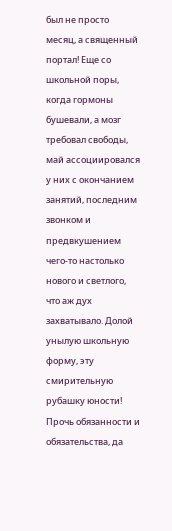был не просто месяц, а священный портал! Еще со школьной поры, когда гормоны бушевали, а мозг требовал свободы, май ассоциировался у них с окончанием занятий, последним звонком и предвкушением чего-то настолько нового и светлого, что аж дух захватывало. Долой унылую школьную форму, эту смирительную рубашку юности! Прочь обязанности и обязательства, да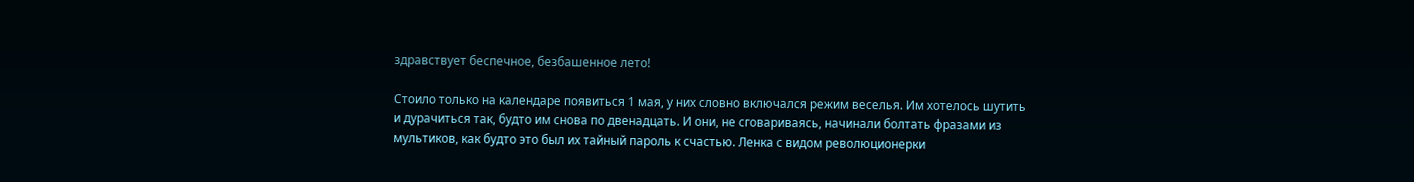здравствует беспечное, безбашенное лето!

Стоило только на календаре появиться 1 мая, у них словно включался режим веселья. Им хотелось шутить и дурачиться так, будто им снова по двенадцать. И они, не сговариваясь, начинали болтать фразами из мультиков, как будто это был их тайный пароль к счастью. Ленка с видом революционерки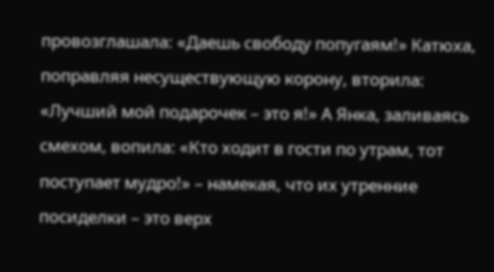провозглашала: «Даешь свободу попугаям!» Катюха, поправляя несуществующую корону, вторила: «Лучший мой подарочек – это я!» А Янка, заливаясь смехом, вопила: «Кто ходит в гости по утрам, тот поступает мудро!» – намекая, что их утренние посиделки – это верх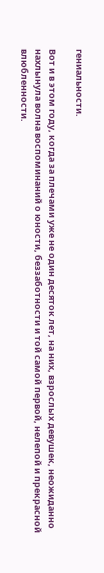гениальности.

Вот и в этом году, когда за плечами уже не один десяток лет, на них, взрослых девушек, неожиданно нахлынула волна воспоминаний о юности, беззаботности и той самой первой, нелепой и прекрасной влюбленности.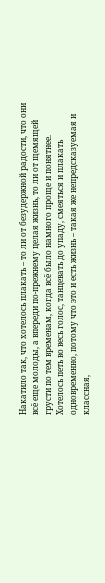Накатило так, что хотелось плакать – то ли от безудержной радости, что они всё еще молоды, а впереди по-прежнему целая жизнь, то ли от щемящей грусти по тем временам, когда всё было намного проще и понятнее. Хотелось петь во весь голос, танцевать до упаду, смеяться и плакать одновременно, потому что это и есть жизнь – такая же непредсказуемая и классная,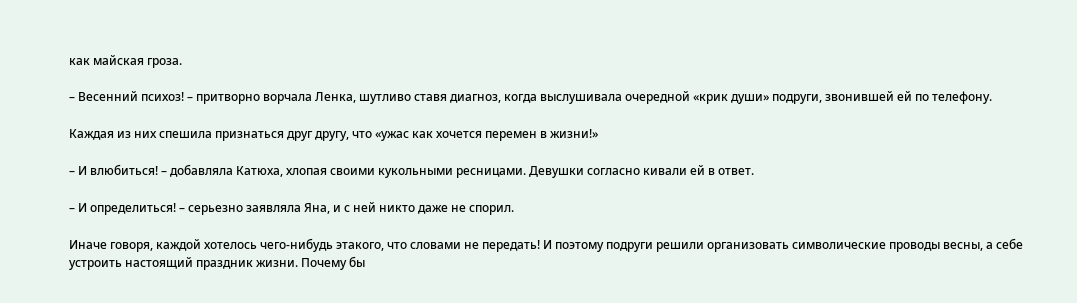как майская гроза.

– Весенний психоз! – притворно ворчала Ленка, шутливо ставя диагноз, когда выслушивала очередной «крик души» подруги, звонившей ей по телефону.

Каждая из них спешила признаться друг другу, что «ужас как хочется перемен в жизни!»

– И влюбиться! – добавляла Катюха, хлопая своими кукольными ресницами. Девушки согласно кивали ей в ответ.

– И определиться! – серьезно заявляла Яна, и с ней никто даже не спорил.

Иначе говоря, каждой хотелось чего-нибудь этакого, что словами не передать! И поэтому подруги решили организовать символические проводы весны, а себе устроить настоящий праздник жизни. Почему бы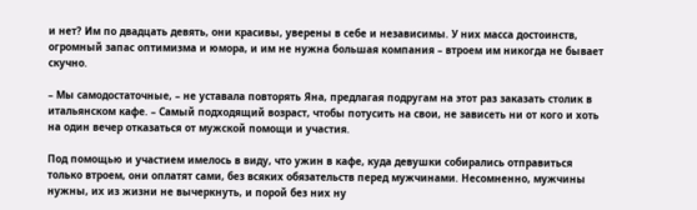и нет? Им по двадцать девять, они красивы, уверены в себе и независимы. У них масса достоинств, огромный запас оптимизма и юмора, и им не нужна большая компания – втроем им никогда не бывает скучно.

– Мы самодостаточные, – не уставала повторять Яна, предлагая подругам на этот раз заказать столик в итальянском кафе. – Самый подходящий возраст, чтобы потусить на свои, не зависеть ни от кого и хоть на один вечер отказаться от мужской помощи и участия.

Под помощью и участием имелось в виду, что ужин в кафе, куда девушки собирались отправиться только втроем, они оплатят сами, без всяких обязательств перед мужчинами. Несомненно, мужчины нужны, их из жизни не вычеркнуть, и порой без них ну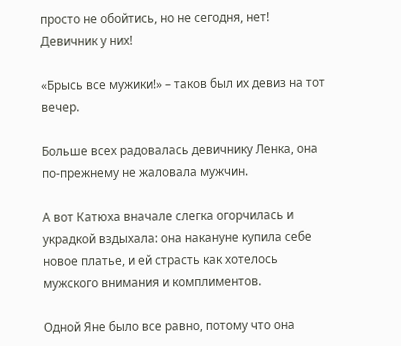просто не обойтись, но не сегодня, нет! Девичник у них!

«Брысь все мужики!» – таков был их девиз на тот вечер.

Больше всех радовалась девичнику Ленка, она по-прежнему не жаловала мужчин.

А вот Катюха вначале слегка огорчилась и украдкой вздыхала: она накануне купила себе новое платье, и ей страсть как хотелось мужского внимания и комплиментов.

Одной Яне было все равно, потому что она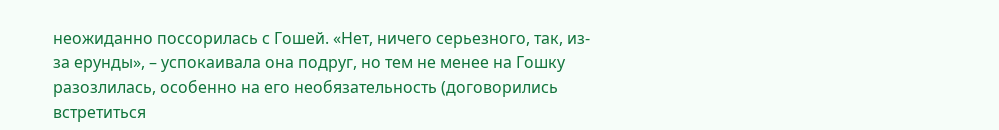неожиданно поссорилась с Гошей. «Нет, ничего серьезного, так, из-за ерунды», – успокаивала она подруг, но тем не менее на Гошку разозлилась, особенно на его необязательность (договорились встретиться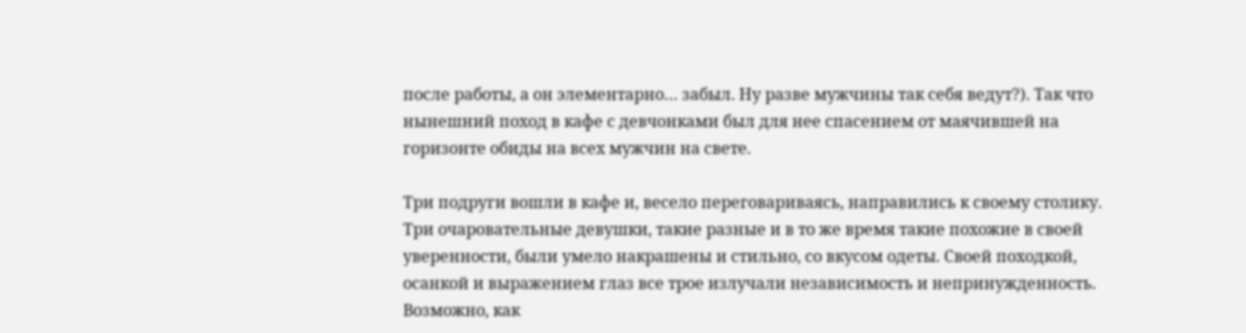после работы, а он элементарно… забыл. Ну разве мужчины так себя ведут?). Так что нынешний поход в кафе с девчонками был для нее спасением от маячившей на горизонте обиды на всех мужчин на свете.

Три подруги вошли в кафе и, весело переговариваясь, направились к своему столику. Три очаровательные девушки, такие разные и в то же время такие похожие в своей уверенности, были умело накрашены и стильно, со вкусом одеты. Своей походкой, осанкой и выражением глаз все трое излучали независимость и непринужденность. Возможно, как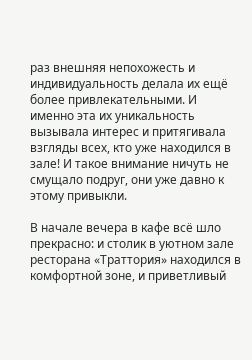раз внешняя непохожесть и индивидуальность делала их ещё более привлекательными. И именно эта их уникальность вызывала интерес и притягивала взгляды всех, кто уже находился в зале! И такое внимание ничуть не смущало подруг, они уже давно к этому привыкли.

В начале вечера в кафе всё шло прекрасно: и столик в уютном зале ресторана «Траттория» находился в комфортной зоне, и приветливый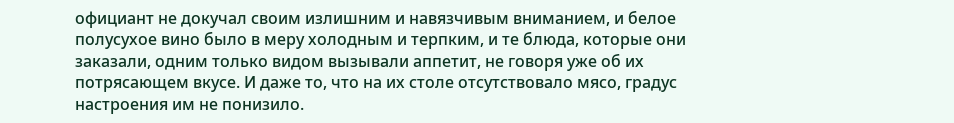официант не докучал своим излишним и навязчивым вниманием, и белое полусухое вино было в меру холодным и терпким, и те блюда, которые они заказали, одним только видом вызывали аппетит, не говоря уже об их потрясающем вкусе. И даже то, что на их столе отсутствовало мясо, градус настроения им не понизило.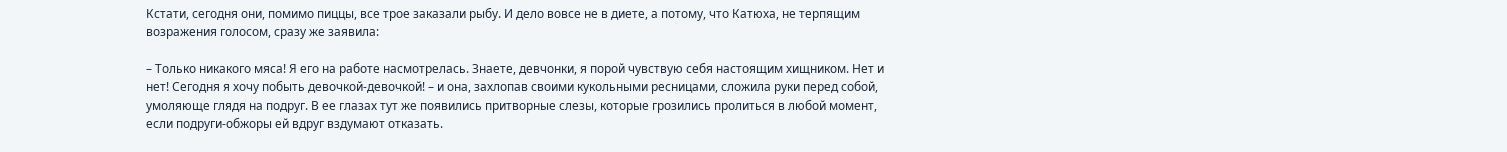Кстати, сегодня они, помимо пиццы, все трое заказали рыбу. И дело вовсе не в диете, а потому, что Катюха, не терпящим возражения голосом, сразу же заявила:

– Только никакого мяса! Я его на работе насмотрелась. Знаете, девчонки, я порой чувствую себя настоящим хищником. Нет и нет! Сегодня я хочу побыть девочкой-девочкой! – и она, захлопав своими кукольными ресницами, сложила руки перед собой, умоляюще глядя на подруг. В ее глазах тут же появились притворные слезы, которые грозились пролиться в любой момент, если подруги-обжоры ей вдруг вздумают отказать.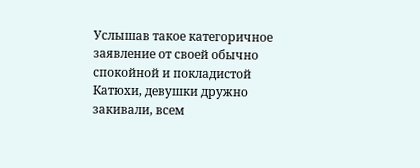Услышав такое категоричное заявление от своей обычно спокойной и покладистой Катюхи, девушки дружно закивали, всем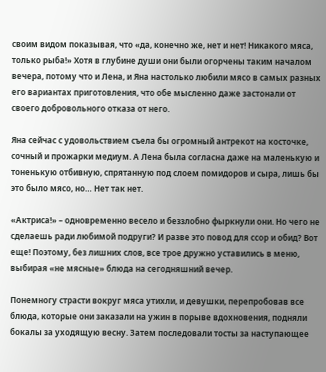своим видом показывая, что «да, конечно же, нет и нет! Никакого мяса, только рыба!» Хотя в глубине души они были огорчены таким началом вечера, потому что и Лена, и Яна настолько любили мясо в самых разных его вариантах приготовления, что обе мысленно даже застонали от своего добровольного отказа от него.

Яна сейчас с удовольствием съела бы огромный антрекот на косточке, сочный и прожарки медиум. А Лена была согласна даже на маленькую и тоненькую отбивную, спрятанную под слоем помидоров и сыра, лишь бы это было мясо, но… Нет так нет.

«Актриса!» – одновременно весело и беззлобно фыркнули они. Но чего не сделаешь ради любимой подруги? И разве это повод для ссор и обид? Вот еще! Поэтому, без лишних слов, все трое дружно уставились в меню, выбирая «не мясные» блюда на сегодняшний вечер.

Понемногу страсти вокруг мяса утихли, и девушки, перепробовав все блюда, которые они заказали на ужин в порыве вдохновения, подняли бокалы за уходящую весну. Затем последовали тосты за наступающее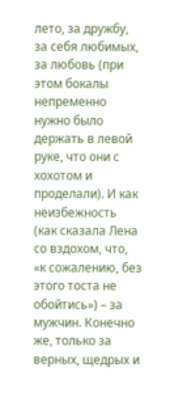лето, за дружбу, за себя любимых, за любовь (при этом бокалы непременно нужно было держать в левой руке, что они с хохотом и проделали). И как неизбежность (как сказала Лена со вздохом, что, «к сожалению, без этого тоста не обойтись») – за мужчин. Конечно же, только за верных, щедрых и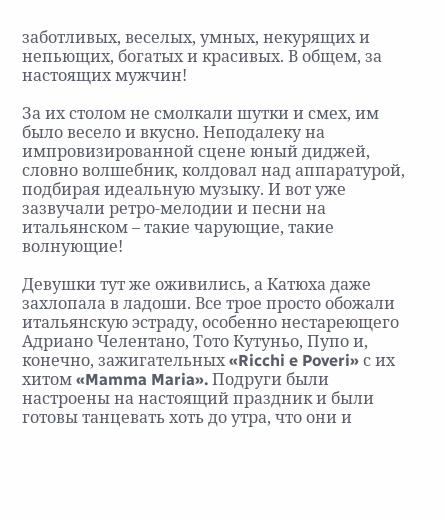заботливых, веселых, умных, некурящих и непьющих, богатых и красивых. В общем, за настоящих мужчин!

За их столом не смолкали шутки и смех, им было весело и вкусно. Неподалеку на импровизированной сцене юный диджей, словно волшебник, колдовал над аппаратурой, подбирая идеальную музыку. И вот уже зазвучали ретро-мелодии и песни на итальянском – такие чарующие, такие волнующие!

Девушки тут же оживились, а Катюха даже захлопала в ладоши. Все трое просто обожали итальянскую эстраду, особенно нестареющего Адриано Челентано, Тото Кутуньо, Пупо и, конечно, зажигательных «Ricchi e Poveri» с их хитом «Mamma Maria». Подруги были настроены на настоящий праздник и были готовы танцевать хоть до утра, что они и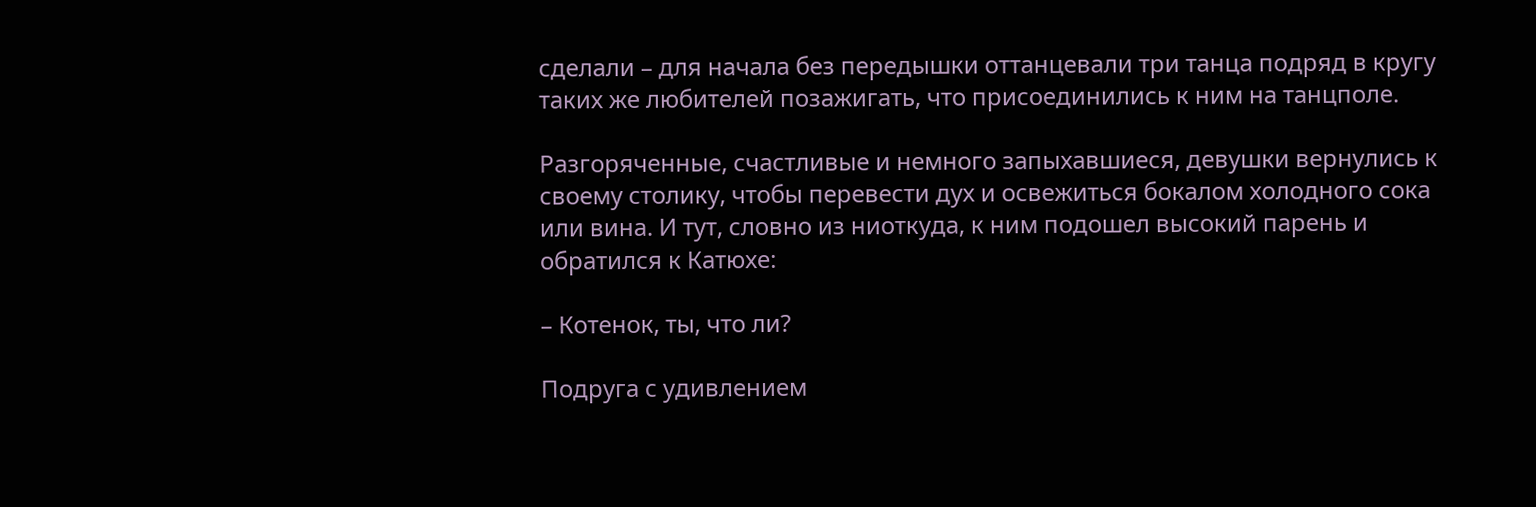сделали – для начала без передышки оттанцевали три танца подряд в кругу таких же любителей позажигать, что присоединились к ним на танцполе.

Разгоряченные, счастливые и немного запыхавшиеся, девушки вернулись к своему столику, чтобы перевести дух и освежиться бокалом холодного сока или вина. И тут, словно из ниоткуда, к ним подошел высокий парень и обратился к Катюхе:

– Котенок, ты, что ли?

Подруга с удивлением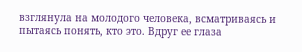взглянула на молодого человека, всматриваясь и пытаясь понять, кто это. Вдруг ее глаза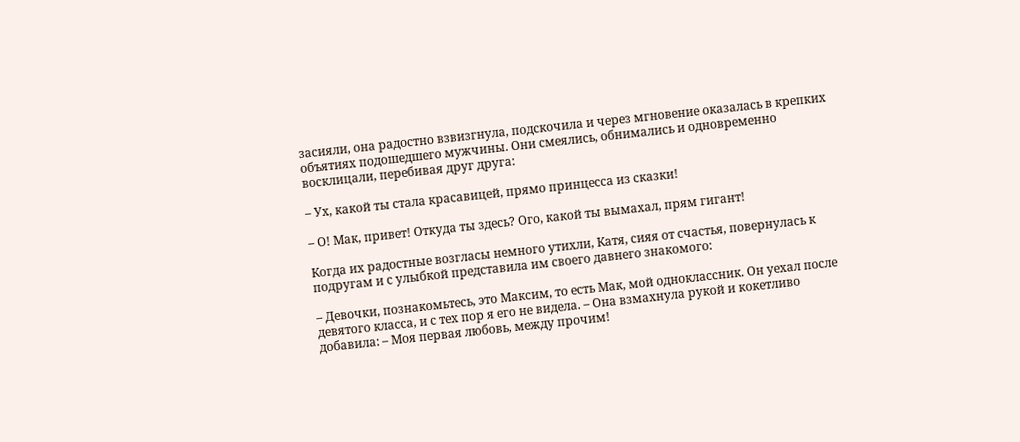засияли, она радостно взвизгнула, подскочила и через мгновение оказалась в крепких объятиях подошедшего мужчины. Они смеялись, обнимались и одновременно восклицали, перебивая друг друга:

– Ух, какой ты стала красавицей, прямо принцесса из сказки!

– О! Мак, привет! Откуда ты здесь? Ого, какой ты вымахал, прям гигант!

Когда их радостные возгласы немного утихли, Катя, сияя от счастья, повернулась к подругам и с улыбкой представила им своего давнего знакомого:

– Девочки, познакомьтесь, это Максим, то есть Мак, мой одноклассник. Он уехал после девятого класса, и с тех пор я его не видела. – Она взмахнула рукой и кокетливо добавила: – Моя первая любовь, между прочим!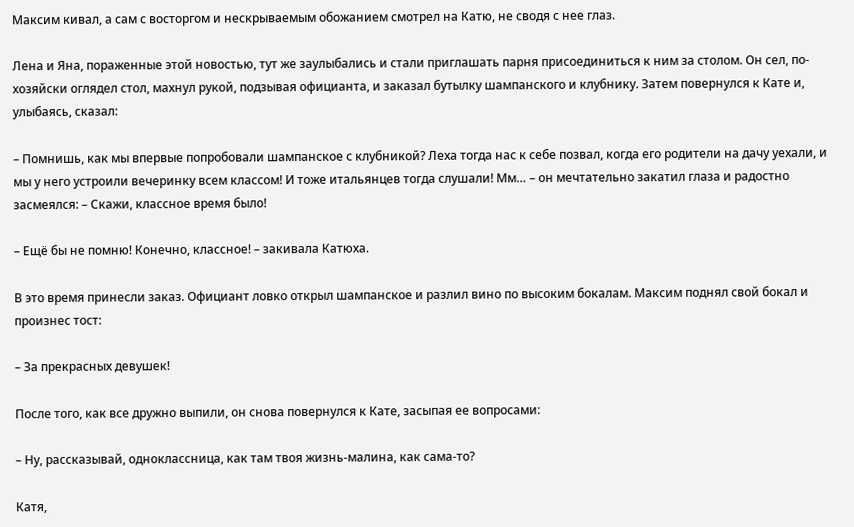Максим кивал, а сам с восторгом и нескрываемым обожанием смотрел на Катю, не сводя с нее глаз.

Лена и Яна, пораженные этой новостью, тут же заулыбались и стали приглашать парня присоединиться к ним за столом. Он сел, по-хозяйски оглядел стол, махнул рукой, подзывая официанта, и заказал бутылку шампанского и клубнику. Затем повернулся к Кате и, улыбаясь, сказал:

– Помнишь, как мы впервые попробовали шампанское с клубникой? Леха тогда нас к себе позвал, когда его родители на дачу уехали, и мы у него устроили вечеринку всем классом! И тоже итальянцев тогда слушали! Мм… – он мечтательно закатил глаза и радостно засмеялся: – Скажи, классное время было!

– Ещё бы не помню! Конечно, классное! – закивала Катюха.

В это время принесли заказ. Официант ловко открыл шампанское и разлил вино по высоким бокалам. Максим поднял свой бокал и произнес тост:

– За прекрасных девушек!

После того, как все дружно выпили, он снова повернулся к Кате, засыпая ее вопросами:

– Ну, рассказывай, одноклассница, как там твоя жизнь-малина, как сама-то?

Катя,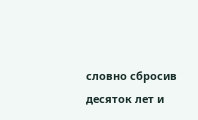словно сбросив десяток лет и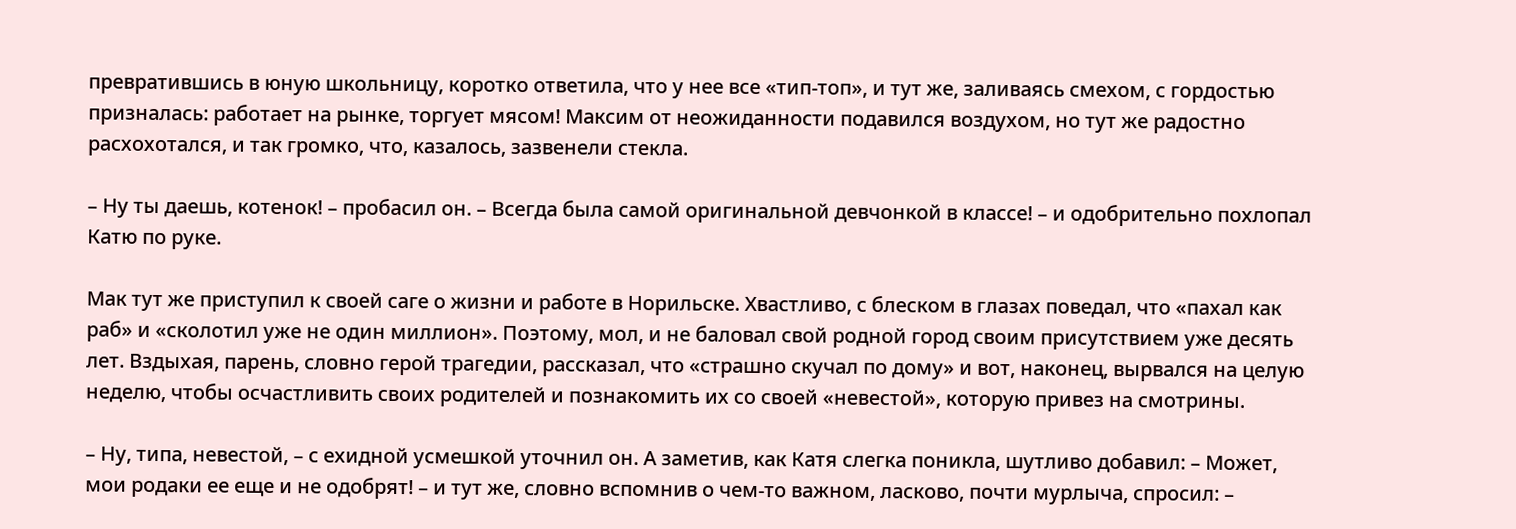превратившись в юную школьницу, коротко ответила, что у нее все «тип-топ», и тут же, заливаясь смехом, с гордостью призналась: работает на рынке, торгует мясом! Максим от неожиданности подавился воздухом, но тут же радостно расхохотался, и так громко, что, казалось, зазвенели стекла.

– Ну ты даешь, котенок! – пробасил он. – Всегда была самой оригинальной девчонкой в классе! – и одобрительно похлопал Катю по руке.

Мак тут же приступил к своей саге о жизни и работе в Норильске. Хвастливо, с блеском в глазах поведал, что «пахал как раб» и «сколотил уже не один миллион». Поэтому, мол, и не баловал свой родной город своим присутствием уже десять лет. Вздыхая, парень, словно герой трагедии, рассказал, что «страшно скучал по дому» и вот, наконец, вырвался на целую неделю, чтобы осчастливить своих родителей и познакомить их со своей «невестой», которую привез на смотрины.

– Ну, типа, невестой, – с ехидной усмешкой уточнил он. А заметив, как Катя слегка поникла, шутливо добавил: – Может, мои родаки ее еще и не одобрят! – и тут же, словно вспомнив о чем-то важном, ласково, почти мурлыча, спросил: –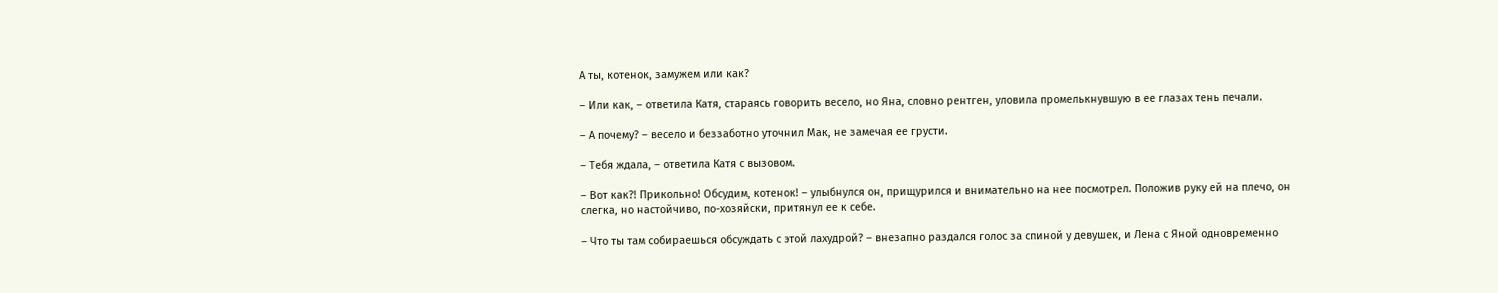А ты, котенок, замужем или как?

– Или как, – ответила Катя, стараясь говорить весело, но Яна, словно рентген, уловила промелькнувшую в ее глазах тень печали.

– А почему? – весело и беззаботно уточнил Мак, не замечая ее грусти.

– Тебя ждала, – ответила Катя с вызовом.

– Вот как?! Прикольно! Обсудим, котенок! – улыбнулся он, прищурился и внимательно на нее посмотрел. Положив руку ей на плечо, он слегка, но настойчиво, по-хозяйски, притянул ее к себе.

– Что ты там собираешься обсуждать с этой лахудрой? – внезапно раздался голос за спиной у девушек, и Лена с Яной одновременно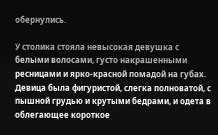обернулись.

У столика стояла невысокая девушка с белыми волосами, густо накрашенными ресницами и ярко-красной помадой на губах. Девица была фигуристой, слегка полноватой, с пышной грудью и крутыми бедрами, и одета в облегающее короткое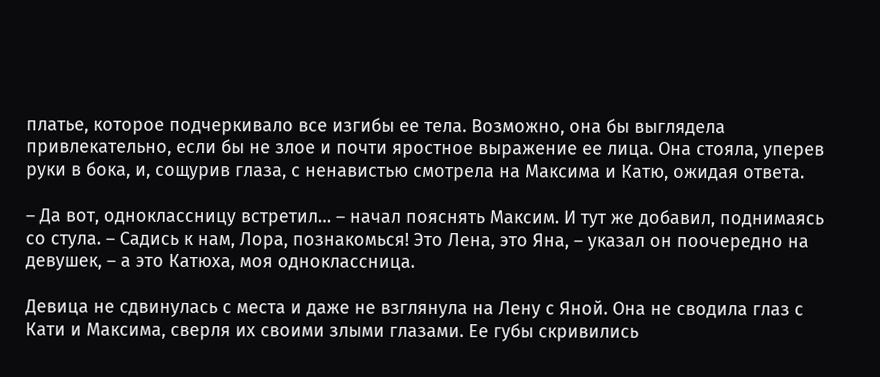платье, которое подчеркивало все изгибы ее тела. Возможно, она бы выглядела привлекательно, если бы не злое и почти яростное выражение ее лица. Она стояла, уперев руки в бока, и, сощурив глаза, с ненавистью смотрела на Максима и Катю, ожидая ответа.

– Да вот, одноклассницу встретил… – начал пояснять Максим. И тут же добавил, поднимаясь со стула. – Садись к нам, Лора, познакомься! Это Лена, это Яна, – указал он поочередно на девушек, – а это Катюха, моя одноклассница.

Девица не сдвинулась с места и даже не взглянула на Лену с Яной. Она не сводила глаз с Кати и Максима, сверля их своими злыми глазами. Ее губы скривились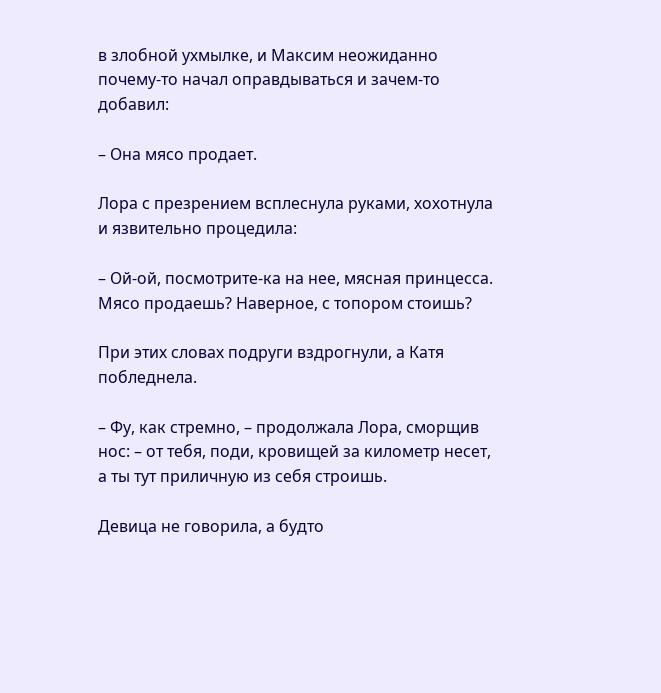в злобной ухмылке, и Максим неожиданно почему-то начал оправдываться и зачем-то добавил:

– Она мясо продает.

Лора с презрением всплеснула руками, хохотнула и язвительно процедила:

– Ой-ой, посмотрите-ка на нее, мясная принцесса. Мясо продаешь? Наверное, с топором стоишь?

При этих словах подруги вздрогнули, а Катя побледнела.

– Фу, как стремно, – продолжала Лора, сморщив нос: – от тебя, поди, кровищей за километр несет, а ты тут приличную из себя строишь.

Девица не говорила, а будто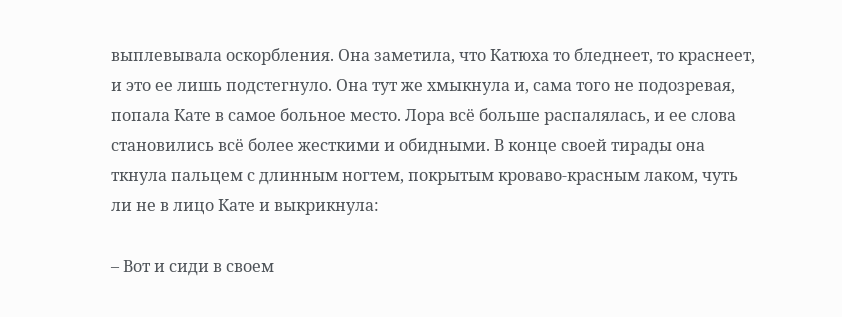выплевывала оскорбления. Она заметила, что Катюха то бледнеет, то краснеет, и это ее лишь подстегнуло. Она тут же хмыкнула и, сама того не подозревая, попала Кате в самое больное место. Лора всё больше распалялась, и ее слова становились всё более жесткими и обидными. В конце своей тирады она ткнула пальцем с длинным ногтем, покрытым кроваво-красным лаком, чуть ли не в лицо Кате и выкрикнула:

– Вот и сиди в своем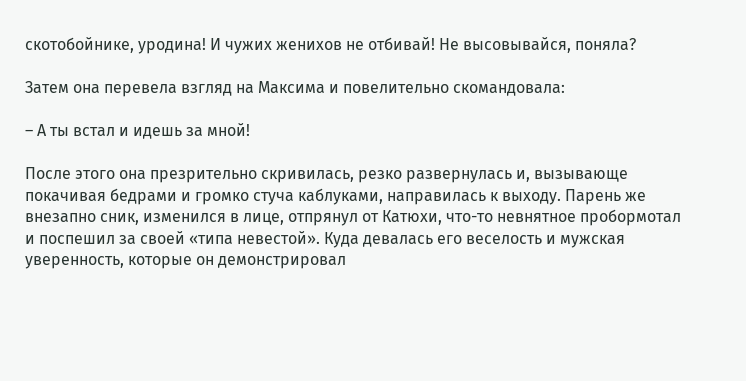скотобойнике, уродина! И чужих женихов не отбивай! Не высовывайся, поняла?

Затем она перевела взгляд на Максима и повелительно скомандовала:

– А ты встал и идешь за мной!

После этого она презрительно скривилась, резко развернулась и, вызывающе покачивая бедрами и громко стуча каблуками, направилась к выходу. Парень же внезапно сник, изменился в лице, отпрянул от Катюхи, что-то невнятное пробормотал и поспешил за своей «типа невестой». Куда девалась его веселость и мужская уверенность, которые он демонстрировал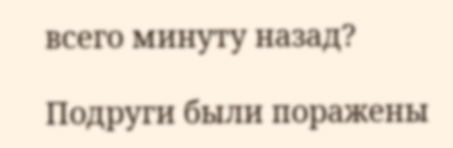всего минуту назад?

Подруги были поражены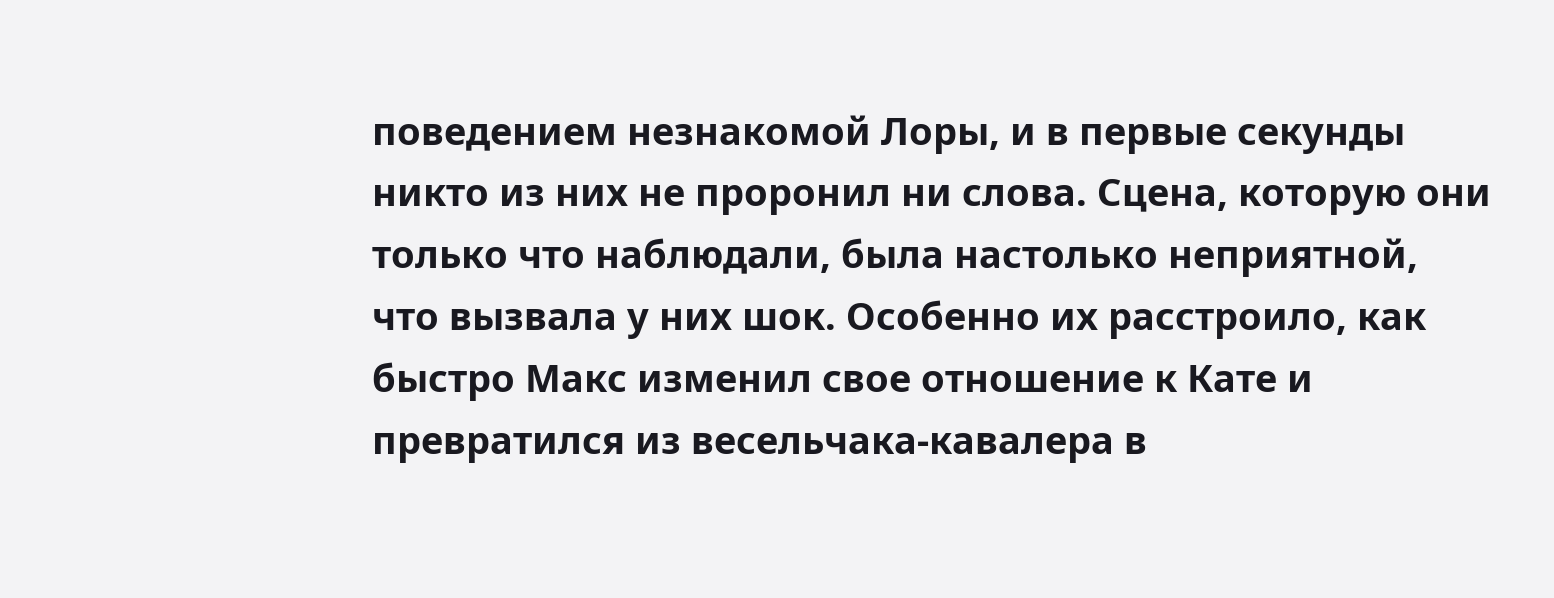поведением незнакомой Лоры, и в первые секунды никто из них не проронил ни слова. Сцена, которую они только что наблюдали, была настолько неприятной, что вызвала у них шок. Особенно их расстроило, как быстро Макс изменил свое отношение к Кате и превратился из весельчака-кавалера в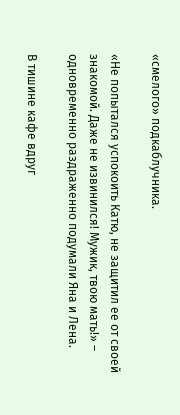«смелого» подкаблучника.

«Не попытался успокоить Катю, не защитил ее от своей знакомой. Даже не извинился! Мужик, твою мать!» – одновременно раздраженно подумали Яна и Лена.

В тишине кафе вдруг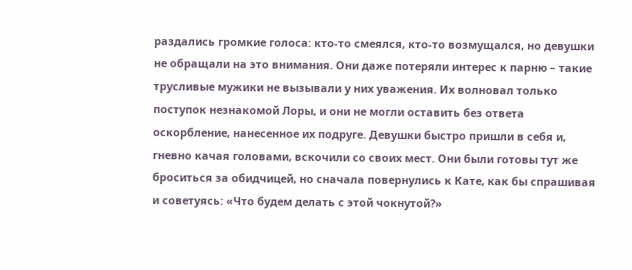раздались громкие голоса: кто-то смеялся, кто-то возмущался, но девушки не обращали на это внимания. Они даже потеряли интерес к парню – такие трусливые мужики не вызывали у них уважения. Их волновал только поступок незнакомой Лоры, и они не могли оставить без ответа оскорбление, нанесенное их подруге. Девушки быстро пришли в себя и, гневно качая головами, вскочили со своих мест. Они были готовы тут же броситься за обидчицей, но сначала повернулись к Кате, как бы спрашивая и советуясь: «Что будем делать с этой чокнутой?»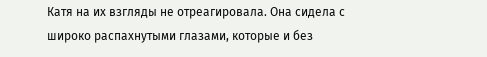Катя на их взгляды не отреагировала. Она сидела с широко распахнутыми глазами, которые и без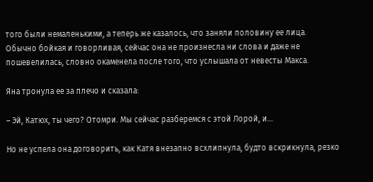того были немаленькими, а теперь же казалось, что заняли половину ее лица. Обычно бойкая и говорливая, сейчас она не произнесла ни слова и даже не пошевелилась, словно окаменела после того, что услышала от невесты Макса.

Яна тронула ее за плечо и сказала:

– Эй, Катюх, ты чего? Отомри. Мы сейчас разберемся с этой Лорой, и…

Но не успела она договорить, как Катя внезапно всхлипнула, будто вскрикнула, резко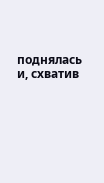поднялась и, схватив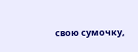свою сумочку,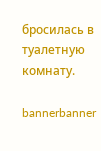бросилась в туалетную комнату.

bannerbanner